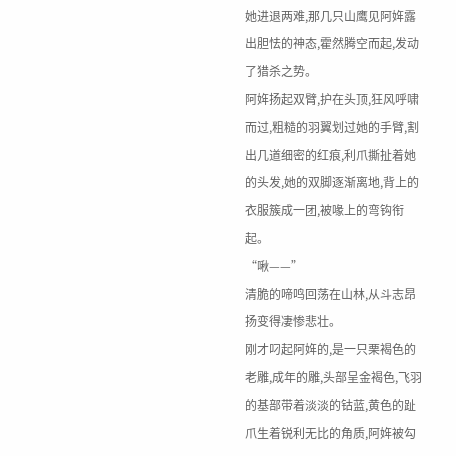她进退两难,那几只山鹰见阿姩露出胆怯的神态,霍然腾空而起,发动了猎杀之势。
阿姩扬起双臂,护在头顶,狂风呼啸而过,粗糙的羽翼划过她的手臂,割出几道细密的红痕,利爪撕扯着她的头发,她的双脚逐渐离地,背上的衣服簇成一团,被喙上的弯钩衔起。
“啾——”
清脆的啼鸣回荡在山林,从斗志昂扬变得凄惨悲壮。
刚才叼起阿姩的,是一只栗褐色的老雕,成年的雕,头部呈金褐色,飞羽的基部带着淡淡的钴蓝,黄色的趾爪生着锐利无比的角质,阿姩被勾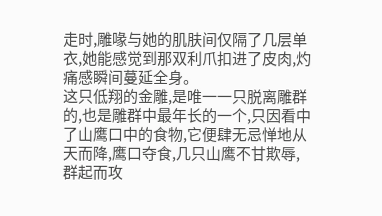走时,雕喙与她的肌肤间仅隔了几层单衣,她能感觉到那双利爪扣进了皮肉,灼痛感瞬间蔓延全身。
这只低翔的金雕,是唯一一只脱离雕群的,也是雕群中最年长的一个,只因看中了山鹰口中的食物,它便肆无忌惮地从天而降,鹰口夺食,几只山鹰不甘欺辱,群起而攻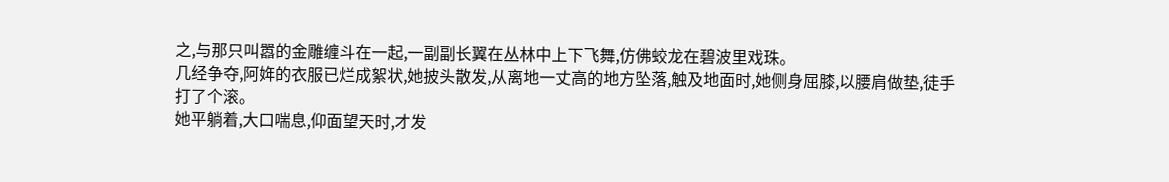之,与那只叫嚣的金雕缠斗在一起,一副副长翼在丛林中上下飞舞,仿佛蛟龙在碧波里戏珠。
几经争夺,阿姩的衣服已烂成絮状,她披头散发,从离地一丈高的地方坠落,触及地面时,她侧身屈膝,以腰肩做垫,徒手打了个滚。
她平躺着,大口喘息,仰面望天时,才发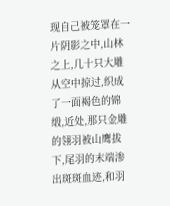现自己被笼罩在一片阴影之中,山林之上,几十只大雕从空中掠过,织成了一面褐色的锦缎,近处,那只金雕的翎羽被山鹰拔下,尾羽的末端渗出斑斑血迹,和羽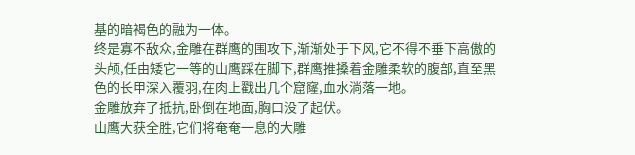基的暗褐色的融为一体。
终是寡不敌众,金雕在群鹰的围攻下,渐渐处于下风,它不得不垂下高傲的头颅,任由矮它一等的山鹰踩在脚下,群鹰推搡着金雕柔软的腹部,直至黑色的长甲深入覆羽,在肉上戳出几个窟窿,血水淌落一地。
金雕放弃了抵抗,卧倒在地面,胸口没了起伏。
山鹰大获全胜,它们将奄奄一息的大雕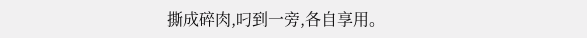撕成碎肉,叼到一旁,各自享用。